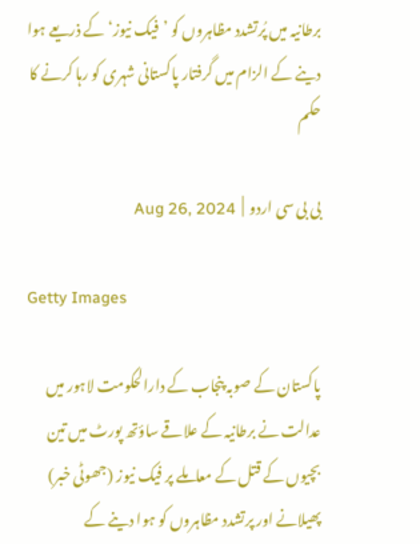برطانیہ میں پُرتشدد مظاہروں کو ’فیک نیوز‘ کے ذریعے ہوا دینے کے الزام میں گرفتار پاکستانی شہری کو رہا کرنے کا حکم

بی بی سی اردو  |  Aug 26, 2024

Getty Images

پاکستان کے صوبہ پنجاب کے دارالحکومت لاہور میں عدالت نے برطانیہ کے علاقے ساؤتھ پورٹ میں تین بچیوں کے قتل کے معاملے پر فیک نیوز (جھوٹی خبر) پھیلانے اور پرتشدد مظاہروں کو ہوا دینے کے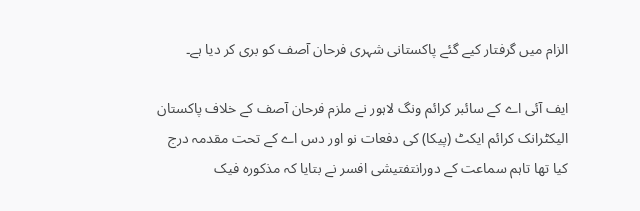الزام میں گرفتار کیے گئے پاکستانی شہری فرحان آصف کو بری کر دیا ہے۔

ایف آئی اے کے سائبر کرائم ونگ لاہور نے ملزم فرحان آصف کے خلاف پاکستان الیکٹرانک کرائم ایکٹ (پیکا) کی دفعات نو اور دس اے کے تحت مقدمہ درج کیا تھا تاہم سماعت کے دورانتفتیشی افسر نے بتایا کہ مذکورہ فیک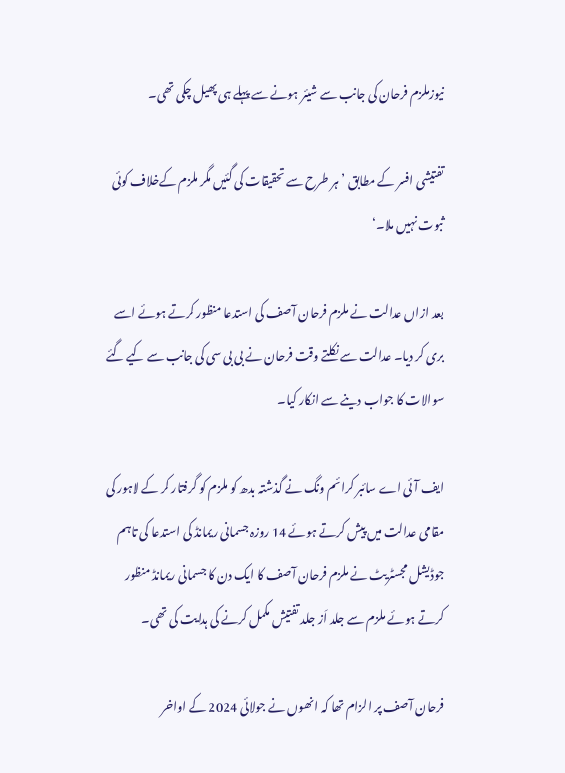نیوزملزم فرحان کی جانب سے شیئر ہونے سے پہلے ہی پھیل چکی تھی۔

تفتیشی افسر کے مطابق ’ہر طرح سے تحقیقات کی گئیں مگر ملزم کےخلاف کوئی ثبوت نہیں ملا۔‘

بعد ازاں عدالت نے ملزم فرحان آصف کی استدعا منظور کرتے ہوئے اسے بری کر دیا۔ عدالت سے نکلتے وقت فرحان نے بی بی سی کی جانب سے کیے گئے سوالات کا جواب دینے سے انکار کیا۔

ایف آئی اے سائبر کرائم ونگ نے گذشتہ بدھ کو ملزم کو گرفتار کر کے لاہور کی مقامی عدالت میں پیش کرتے ہوئے 14 روزہ جسمانی ریمانڈ کی استدعا کی تاہم جوڈیشل مجسٹریٹ نے ملزم فرحان آصف کا ایک دن کا جسمانی ریمانڈ منظور کرتے ہوئے ملزم سے جلد اَز جلد تفتیش مکمل کرنے کی ہدایت کی تھی۔

فرحان آصف پر الزام تھا کہ انھوں نے جولائی 2024 کے اواخر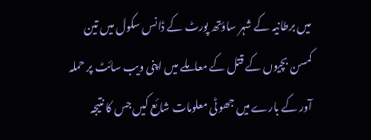میں برطانیہ کے شہر ساؤتھ پورٹ کے ڈانس سکول میں تین کمسن بچیوں کے قتل کے معاملے میں اپنی ویب سائٹ پر حملہ آور کے بارے میں جھوٹی معلومات شائع کیں جس کا نتیجہ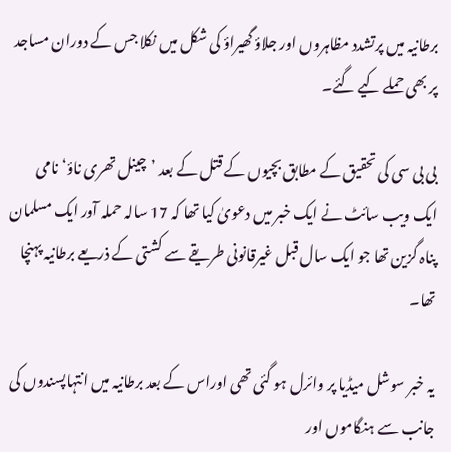برطانیہ میں پرتشدد مظاہروں اور جلاؤ گھیراؤ کی شکل میں نکلا جس کے دوران مساجد پر بھی حملے کیے گئے۔

بی بی سی کی تحقیق کے مطابق بچیوں کے قتل کے بعد ’چینل تھری ناؤ‘ نامی ایک ویب سائٹ نے ایک خبر میں دعویٰ کیا تھا کہ 17 سالہ حملہ آور ایک مسلمان پناہ گزین تھا جو ایک سال قبل غیرقانونی طریقے سے کشتی کے ذریعے برطانیہ پہنچا تھا۔

یہ خبر سوشل میڈیا پر وائرل ہو گئی تھی اوراس کے بعد برطانیہ میں انتہاپسندوں کی جانب سے ہنگاموں اور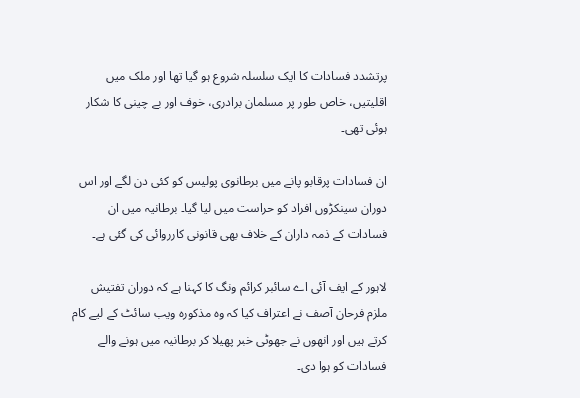پرتشدد فسادات کا ایک سلسلہ شروع ہو گیا تھا اور ملک میں اقلیتیں، خاص طور پر مسلمان برادری، خوف اور بے چینی کا شکار ہوئی تھی۔

ان فسادات پرقابو پانے میں برطانوی پولیس کو کئی دن لگے اور اس دوران سینکڑوں افراد کو حراست میں لیا گیا۔ برطانیہ میں ان فسادات کے ذمہ داران کے خلاف بھی قانونی کارروائی کی گئی ہے۔

لاہور کے ایف آئی اے سائبر کرائم ونگ کا کہنا ہے کہ دوران تفتیش ملزم فرحان آصف نے اعتراف کیا کہ وہ مذکورہ ویب سائٹ کے لیے کام کرتے ہیں اور انھوں نے جھوٹی خبر پھیلا کر برطانیہ میں ہونے والے فسادات کو ہوا دی۔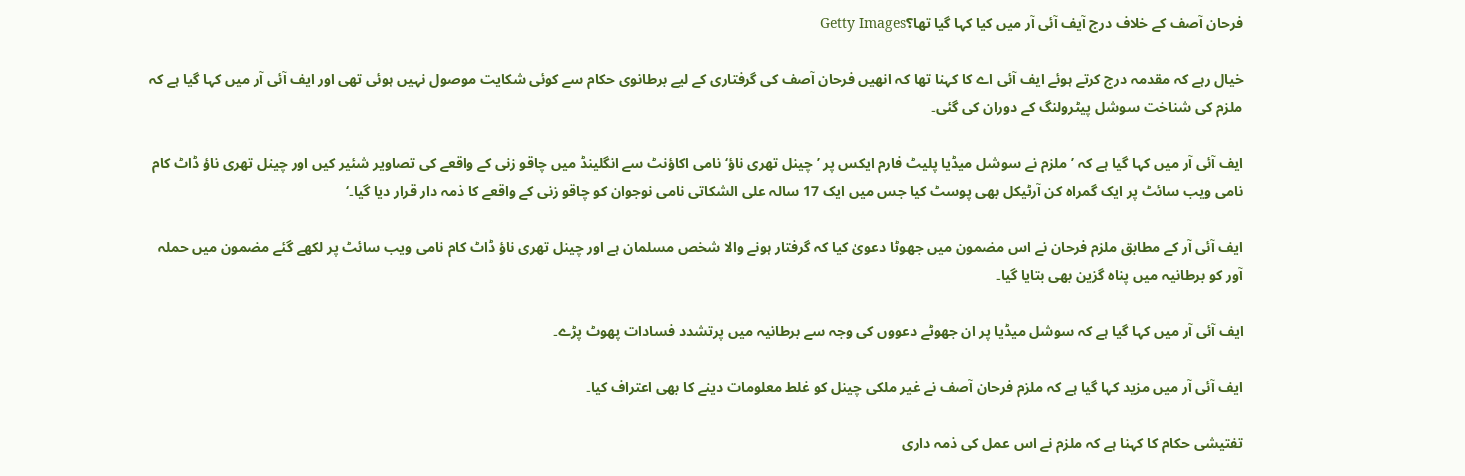فرحان آصف کے خلاف درج آیف آئی آر میں کیا کہا گیا تھا؟Getty Images

خیال رہے کہ مقدمہ درج کرتے ہوئے ایف آئی اے کا کہنا تھا کہ انھیں فرحان آصف کی گرفتاری کے لیے برطانوی حکام سے کوئی شکایت موصول نہیں ہوئی تھی اور ایف آئی آر میں کہا گیا ہے کہ ملزم کی شناخت سوشل پیٹرولنگ کے دوران کی گئی۔

ایف آئی آر میں کہا گیا ہے کہ ’ملزم نے سوشل میڈیا پلیٹ فارم ایکس پر ’چینل تھری ناؤ‘ نامی اکاؤنٹ سے انگلینڈ میں چاقو زنی کے واقعے کی تصاویر شئیر کیں اور چینل تھری ناؤ ڈاٹ کام نامی ویب سائٹ پر ایک گمراہ کن آرٹیکل بھی پوسٹ کیا جس میں ایک 17 سالہ علی الشکاتی نامی نوجوان کو چاقو زنی کے واقعے کا ذمہ دار قرار دیا گیا۔‘

ایف آئی آر کے مطابق ملزم فرحان نے اس مضمون میں جھوٹا دعویٰ کیا کہ گرفتار ہونے والا شخص مسلمان ہے اور چینل تھری ناؤ ڈاٹ کام نامی ویب سائٹ پر لکھے گئے مضمون میں حملہ آور کو برطانیہ میں پناہ گزین بھی بتایا گیا۔

ایف آئی آر میں کہا گیا ہے کہ سوشل میڈیا پر ان جھوٹے دعووں کی وجہ سے برطانیہ میں پرتشدد فسادات پھوٹ پڑے۔

ایف آئی آر میں مزید کہا گیا ہے کہ ملزم فرحان آصف نے غیر ملکی چینل کو غلط معلومات دینے کا بھی اعتراف کیا۔

تفتیشی حکام کا کہنا ہے کہ ملزم نے اس عمل کی ذمہ داری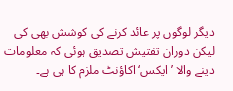دیگر لوگوں پر عائد کرنے کی کوشش بھی کی لیکن دوران تفتیش تصدیق ہوئی کہ معلومات دینے والا ’ایکس‘ اکاؤنٹ ملزم کا ہی ہے۔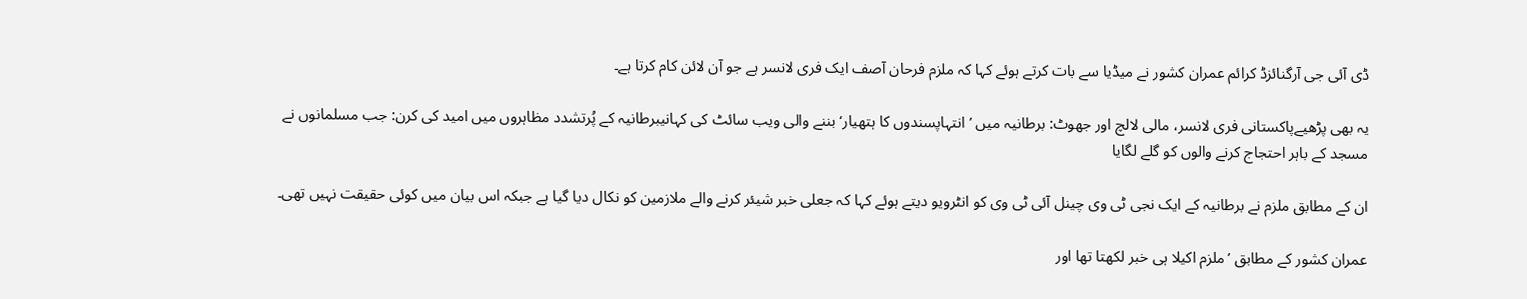ڈی آئی جی آرگنائزڈ کرائم عمران کشور نے میڈیا سے بات کرتے ہوئے کہا کہ ملزم فرحان آصف ایک فری لانسر ہے جو آن لائن کام کرتا ہے۔

یہ بھی پڑھیےپاکستانی فری لانسر، مالی لالچ اور جھوٹ: برطانیہ میں ’انتہاپسندوں کا ہتھیار‘ بننے والی ویب سائٹ کی کہانیبرطانیہ کے پُرتشدد مظاہروں میں امید کی کرن: جب مسلمانوں نے مسجد کے باہر احتجاج کرنے والوں کو گلے لگایا

ان کے مطابق ملزم نے برطانیہ کے ایک نجی ٹی وی چینل آئی ٹی وی کو انٹرویو دیتے ہوئے کہا کہ جعلی خبر شیئر کرنے والے ملازمین کو نکال دیا گیا ہے جبکہ اس بیان میں کوئی حقیقت نہیں تھی۔

عمران کشور کے مطابق ’ملزم اکیلا ہی خبر لکھتا تھا اور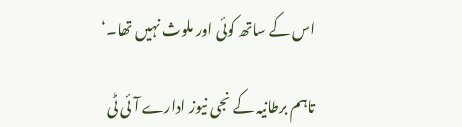اس کے ساتھ کوئی اور ملوث نہیں تھا۔‘

تاہم برطانیہ کے نجی نیوز ادارے آئی ٹی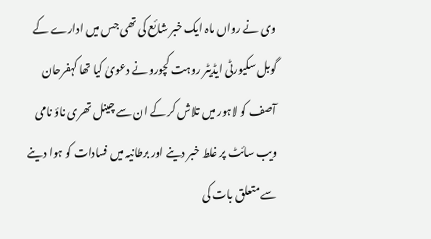وی نے رواں ماہ ایک خبر شائع کی تھی جس میں ادارے کے گوبل سکیورٹی ایڈیٹر روہت کچورو نے دعویٰ کیا تھا کہفرحان آصف کو لاہور میں تلاش کر کے ان سے چینل تھری ناؤ نامی ویب سائٹ پر غلط خبر دینے اور برطانیہ میں فسادات کو ہوا دینے سے متعلق بات کی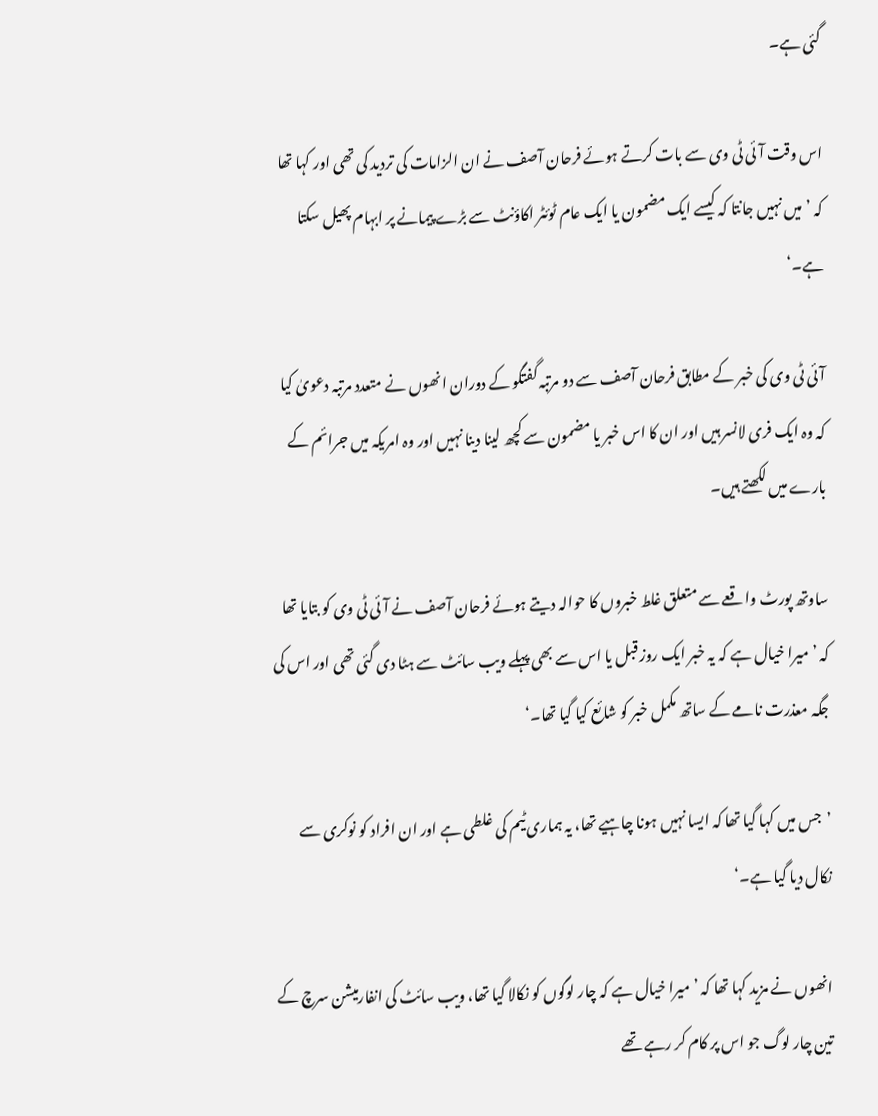گئی ہے۔

اس وقت آئی ٹی وی سے بات کرتے ہوئے فرحان آصف نے ان الزامات کی تردید کی تھی اور کہا تھا کہ ’میں نہیں جانتا کہ کیسے ایک مضمون یا ایک عام ٹوئٹر اکاؤنٹ سے بڑے پیمانے پر ابہام پھیل سکتا ہے۔‘

آئی ٹی وی کی خبر کے مطابق فرحان آصف سے دو مرتبہ گفتگو کے دوران انھوں نے متعدد مرتبہ دعویٰ کیا کہ وہ ایک فری لانسر ہیں اور ان کا اس خبر یا مضمون سے کچھ لینا دینا نہیں اور وہ امریکہ میں جرائم کے بارے میں لکھتے ہیں۔

ساوتھ پورٹ واقعے سے متعلق غلط خبروں کا حوالہ دیتے ہوئے فرحان آصف نے آئی ٹی وی کو بتایا تھا کہ ’میرا خیال ہے کہ یہ خبر ایک روز قبل یا اس سے بھی پہلے ویب سائٹ سے ہٹا دی گئی تھی اور اس کی جگہ معذرت نامے کے ساتھ مکمل خبر کو شائع کیا گیا تھا۔‘

’جس میں کہا گیا تھا کہ ایسا نہیں ہونا چاہیے تھا، یہ ہماری ٹیم کی غلطی ہے اور ان افراد کو نوکری سے نکال دیا گیا ہے۔‘

انھوں نے مزید کہا تھا کہ ’میرا خیال ہے کہ چار لوگوں کو نکالا گیا تھا، ویب سائٹ کی انفارمیشن سرچ کے تین چار لوگ جو اس پر کام کر رہے تھے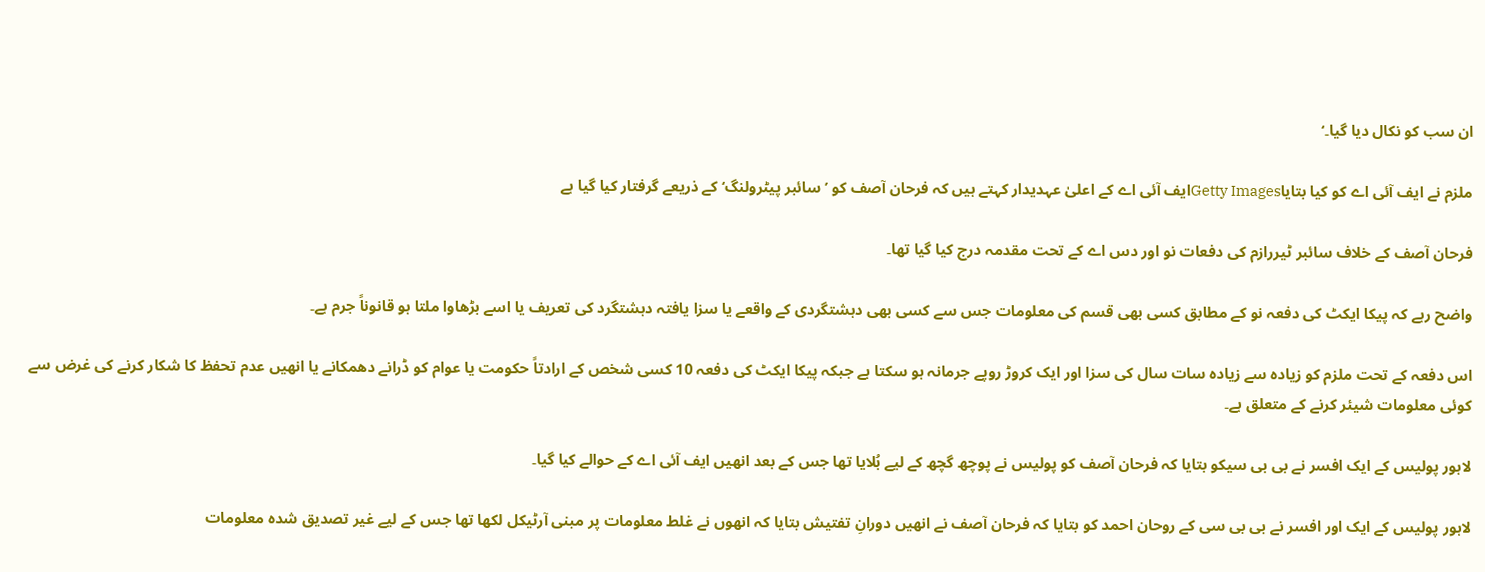ان سب کو نکال دیا گیا۔‘

ملزم نے ایف آئی اے کو کیا بتایاGetty Imagesایف آئی اے کے اعلیٰ عہدیدار کہتے ہیں کہ فرحان آصف کو ’سائبر پیٹرولنگ‘ کے ذریعے گرفتار کیا گیا ہے

فرحان آصف کے خلاف سائبر ٹیررازم کی دفعات نو اور دس اے کے تحت مقدمہ درج کیا گیا تھا۔

واضح رہے کہ پیکا ایکٹ کی دفعہ نو کے مطابق کسی بھی قسم کی معلومات جس سے کسی بھی دہشتگردی کے واقعے یا سزا یافتہ دہشتگرد کی تعریف یا اسے بڑھاوا ملتا ہو قانوناً جرم ہے۔

اس دفعہ کے تحت ملزم کو زیادہ سے زیادہ سات سال کی سزا اور ایک کروڑ روپے جرمانہ ہو سکتا ہے جبکہ پیکا ایکٹ کی دفعہ 10 کسی شخص کے ارادتاً حکومت یا عوام کو ڈرانے دھمکانے یا انھیں عدم تحفظ کا شکار کرنے کی غرض سے کوئی معلومات شیئر کرنے کے متعلق ہے۔

لاہور پولیس کے ایک افسر نے بی بی سیکو بتایا کہ فرحان آصف کو پولیس نے پوچھ گچھ کے لیے بُلایا تھا جس کے بعد انھیں ایف آئی اے کے حوالے کیا گیا۔

لاہور پولیس کے ایک اور افسر نے بی بی سی کے روحان احمد کو بتایا کہ فرحان آصف نے انھیں دورانِ تفتیش بتایا کہ انھوں نے غلط معلومات پر مبنی آرٹیکل لکھا تھا جس کے لیے غیر تصدیق شدہ معلومات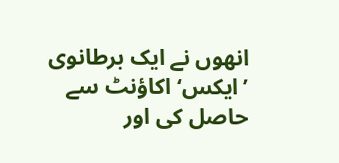انھوں نے ایک برطانوی ’ایکس‘ اکاؤنٹ سے حاصل کی اور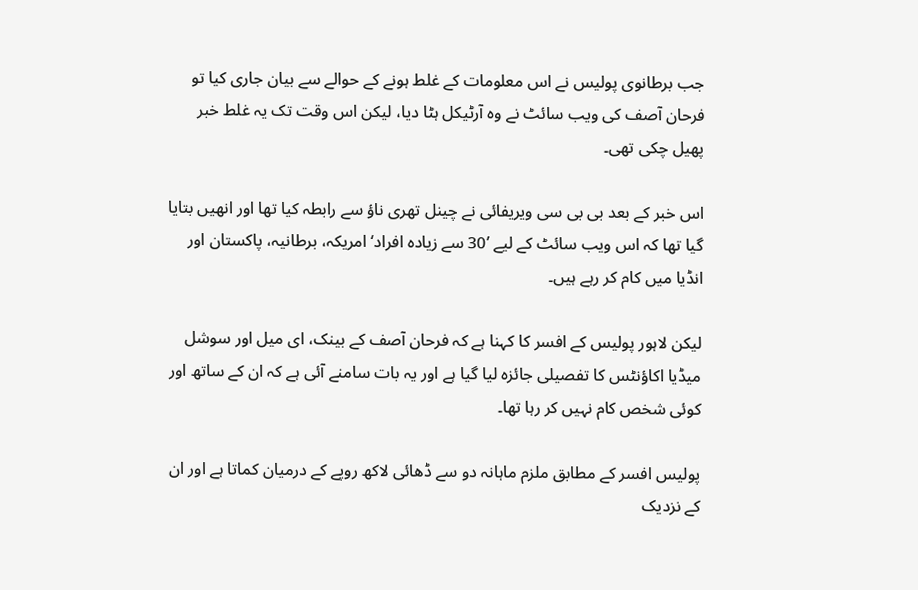جب برطانوی پولیس نے اس معلومات کے غلط ہونے کے حوالے سے بیان جاری کیا تو فرحان آصف کی ویب سائٹ نے وہ آرٹیکل ہٹا دیا، لیکن اس وقت تک یہ غلط خبر پھیل چکی تھی۔

اس خبر کے بعد بی بی سی ویریفائی نے چینل تھری ناؤ سے رابطہ کیا تھا اور انھیں بتایا گیا تھا کہ اس ویب سائٹ کے لیے ’30 سے زیادہ افراد‘ امریکہ، برطانیہ، پاکستان اور انڈیا میں کام کر رہے ہیں۔

لیکن لاہور پولیس کے افسر کا کہنا ہے کہ فرحان آصف کے بینک، ای میل اور سوشل میڈیا اکاؤنٹس کا تفصیلی جائزہ لیا گیا ہے اور یہ بات سامنے آئی ہے کہ ان کے ساتھ اور کوئی شخص کام نہیں کر رہا تھا۔

پولیس افسر کے مطابق ملزم ماہانہ دو سے ڈھائی لاکھ روپے کے درمیان کماتا ہے اور ان کے نزدیک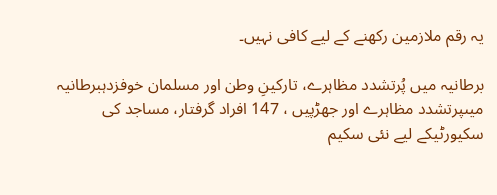یہ رقم ملازمین رکھنے کے لیے کافی نہیں۔

برطانیہ میں پُرتشدد مظاہرے، تارکینِ وطن اور مسلمان خوفزدہبرطانیہ میںپرتشدد مظاہرے اور جھڑپیں ، 147 افراد گرفتار، مساجد کی سکیورٹیکے لیے نئی سکیم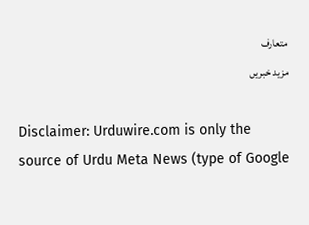متعارف
مزید خبریں

Disclaimer: Urduwire.com is only the source of Urdu Meta News (type of Google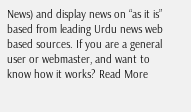News) and display news on “as it is” based from leading Urdu news web based sources. If you are a general user or webmaster, and want to know how it works? Read More